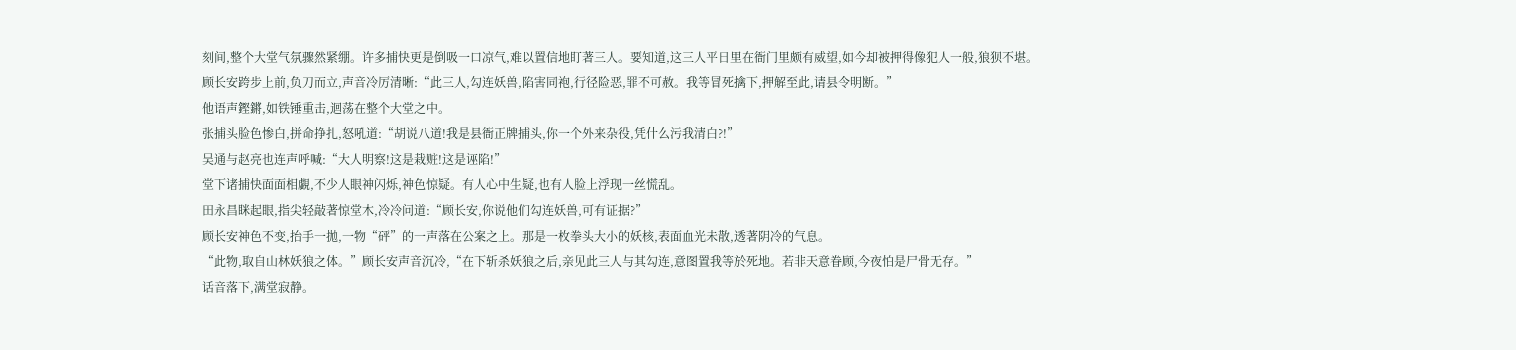刻间,整个大堂气氛骤然紧绷。许多捕快更是倒吸一口凉气,难以置信地盯著三人。要知道,这三人平日里在衙门里颇有威望,如今却被押得像犯人一般,狼狈不堪。
顾长安跨步上前,负刀而立,声音冷厉清晰:“此三人,勾连妖兽,陷害同袍,行径险恶,罪不可赦。我等冒死擒下,押解至此,请县令明断。”
他语声鏗鏘,如铁锤重击,迴荡在整个大堂之中。
张捕头脸色惨白,拼命挣扎,怒吼道:“胡说八道!我是县衙正牌捕头,你一个外来杂役,凭什么污我清白?!”
吴通与赵亮也连声呼喊:“大人明察!这是栽赃!这是诬陷!”
堂下诸捕快面面相覷,不少人眼神闪烁,神色惊疑。有人心中生疑,也有人脸上浮现一丝慌乱。
田永昌眯起眼,指尖轻敲著惊堂木,冷冷问道:“顾长安,你说他们勾连妖兽,可有证据?”
顾长安神色不变,抬手一拋,一物“砰”的一声落在公案之上。那是一枚拳头大小的妖核,表面血光未散,透著阴冷的气息。
“此物,取自山林妖狼之体。”顾长安声音沉冷,“在下斩杀妖狼之后,亲见此三人与其勾连,意图置我等於死地。若非天意眷顾,今夜怕是尸骨无存。”
话音落下,满堂寂静。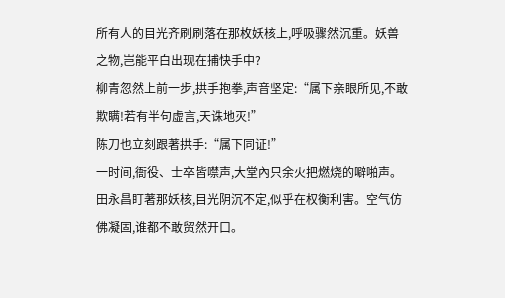所有人的目光齐刷刷落在那枚妖核上,呼吸骤然沉重。妖兽之物,岂能平白出现在捕快手中?
柳青忽然上前一步,拱手抱拳,声音坚定:“属下亲眼所见,不敢欺瞒!若有半句虚言,天诛地灭!”
陈刀也立刻跟著拱手:“属下同证!”
一时间,衙役、士卒皆噤声,大堂內只余火把燃烧的噼啪声。
田永昌盯著那妖核,目光阴沉不定,似乎在权衡利害。空气仿佛凝固,谁都不敢贸然开口。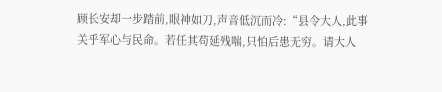顾长安却一步踏前,眼神如刀,声音低沉而冷:“县令大人,此事关乎军心与民命。若任其苟延残喘,只怕后患无穷。请大人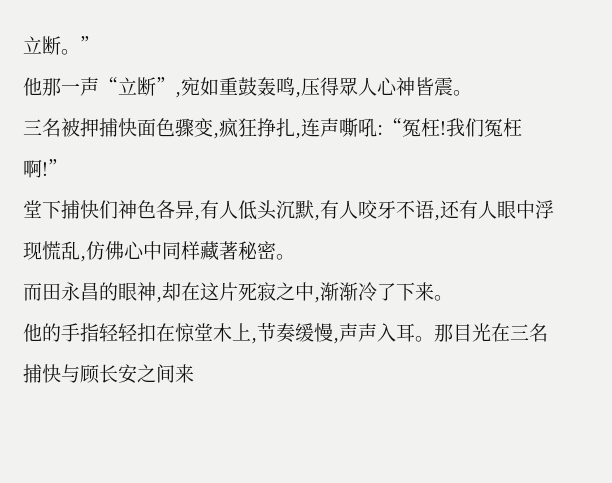立断。”
他那一声“立断”,宛如重鼓轰鸣,压得眾人心神皆震。
三名被押捕快面色骤变,疯狂挣扎,连声嘶吼:“冤枉!我们冤枉啊!”
堂下捕快们神色各异,有人低头沉默,有人咬牙不语,还有人眼中浮现慌乱,仿佛心中同样藏著秘密。
而田永昌的眼神,却在这片死寂之中,渐渐冷了下来。
他的手指轻轻扣在惊堂木上,节奏缓慢,声声入耳。那目光在三名捕快与顾长安之间来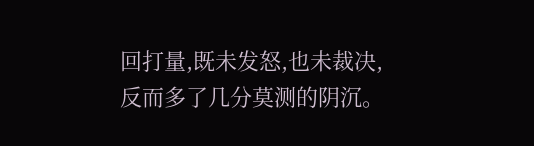回打量,既未发怒,也未裁决,反而多了几分莫测的阴沉。